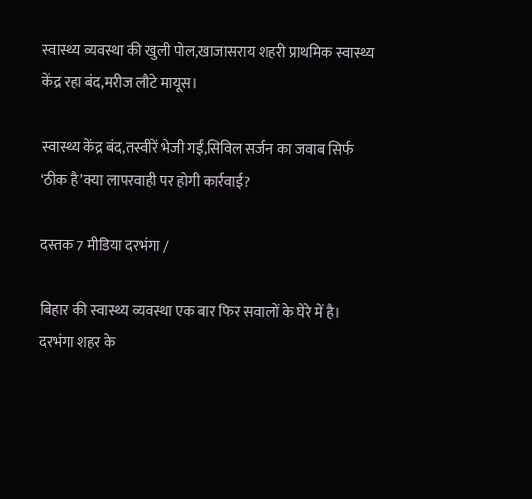स्वास्थ्य व्यवस्था की खुली पोल,खाजासराय शहरी प्राथमिक स्वास्थ्य केंद्र रहा बंद,मरीज लौटे मायूस।

स्वास्थ्य केंद्र बंद,तस्वीरें भेजी गईं,सिविल सर्जन का जवाब सिर्फ ‘ठीक है’क्या लापरवाही पर होगी कार्रवाई?

दस्तक 7 मीडिया दरभंगा /

बिहार की स्वास्थ्य व्यवस्था एक बार फिर सवालों के घेरे में है। दरभंगा शहर के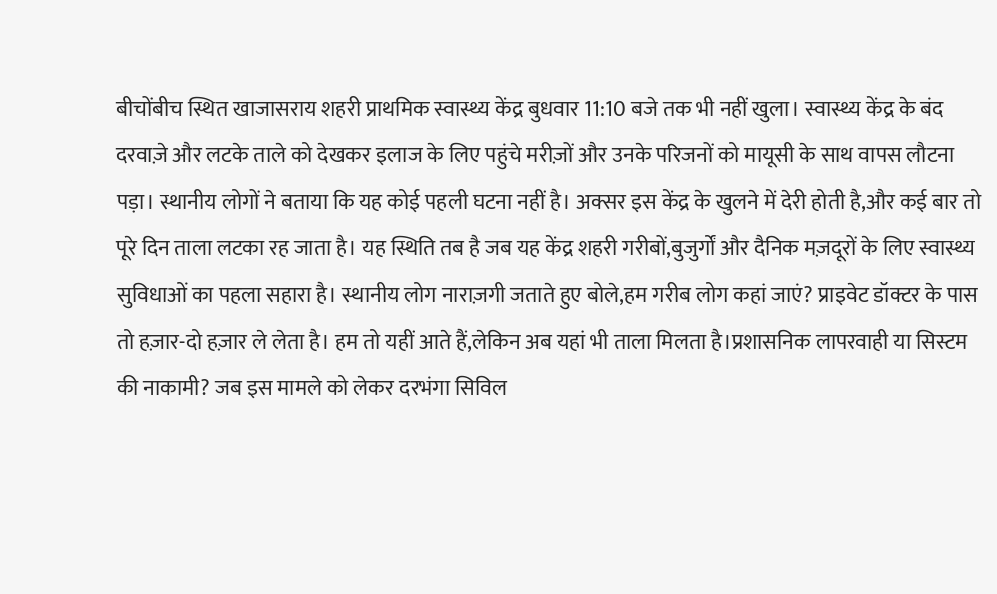बीचोंबीच स्थित खाजासराय शहरी प्राथमिक स्वास्थ्य केंद्र बुधवार 11:10 बजे तक भी नहीं खुला। स्वास्थ्य केंद्र के बंद दरवाज़े और लटके ताले को देखकर इलाज के लिए पहुंचे मरीज़ों और उनके परिजनों को मायूसी के साथ वापस लौटना पड़ा। स्थानीय लोगों ने बताया कि यह कोई पहली घटना नहीं है। अक्सर इस केंद्र के खुलने में देरी होती है,और कई बार तो पूरे दिन ताला लटका रह जाता है। यह स्थिति तब है जब यह केंद्र शहरी गरीबों,बुजुर्गों और दैनिक मज़दूरों के लिए स्वास्थ्य सुविधाओं का पहला सहारा है। स्थानीय लोग नाराज़गी जताते हुए बोले,हम गरीब लोग कहां जाएं? प्राइवेट डॉक्टर के पास तो हज़ार-दो हज़ार ले लेता है। हम तो यहीं आते हैं,लेकिन अब यहां भी ताला मिलता है।प्रशासनिक लापरवाही या सिस्टम की नाकामी? जब इस मामले को लेकर दरभंगा सिविल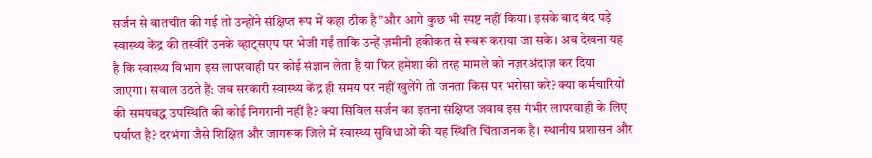सर्जन से बातचीत की गई तो उन्होंने संक्षिप्त रूप में कहा ठीक है”और आगे कुछ भी स्पष्ट नहीं किया। इसके बाद बंद पड़े स्वास्थ्य केंद्र की तस्वीरें उनके व्हाट्सएप पर भेजी गईं ताकि उन्हें ज़मीनी हकीकत से रूबरू कराया जा सके। अब देखना यह है कि स्वास्थ्य विभाग इस लापरवाही पर कोई संज्ञान लेता है या फिर हमेशा की तरह मामले को नज़रअंदाज़ कर दिया जाएगा। सवाल उठते हैं: जब सरकारी स्वास्थ्य केंद्र ही समय पर नहीं खुलेंगे तो जनता किस पर भरोसा करे? क्या कर्मचारियों की समयबद्ध उपस्थिति की कोई निगरानी नहीं है? क्या सिविल सर्जन का इतना संक्षिप्त जवाब इस गंभीर लापरवाही के लिए पर्याप्त है? दरभंगा जैसे शिक्षित और जागरूक जिले में स्वास्थ्य सुविधाओं की यह स्थिति चिंताजनक है। स्थानीय प्रशासन और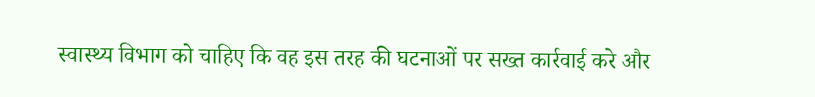स्वास्थ्य विभाग को चाहिए कि वह इस तरह की घटनाओं पर सख्त कार्रवाई करे और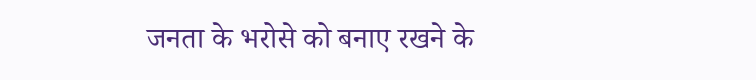जनता के भरोसे को बनाए रखने के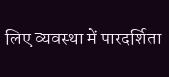लिए व्यवस्था में पारदर्शिता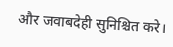और जवाबदेही सुनिश्चित करे।